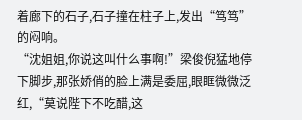着廊下的石子,石子撞在柱子上,发出“笃笃”的闷响。
“沈姐姐,你说这叫什么事啊!”梁俊倪猛地停下脚步,那张娇俏的脸上满是委屈,眼眶微微泛红,“莫说陛下不吃醋,这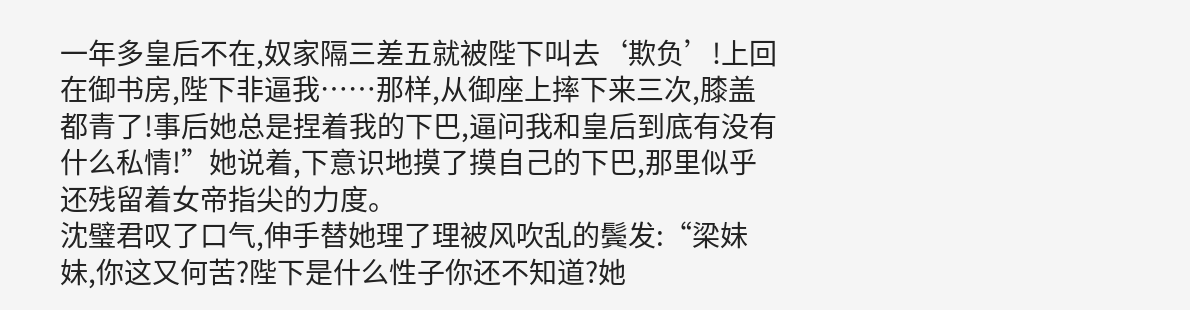一年多皇后不在,奴家隔三差五就被陛下叫去‘欺负’!上回在御书房,陛下非逼我……那样,从御座上摔下来三次,膝盖都青了!事后她总是捏着我的下巴,逼问我和皇后到底有没有什么私情!”她说着,下意识地摸了摸自己的下巴,那里似乎还残留着女帝指尖的力度。
沈璧君叹了口气,伸手替她理了理被风吹乱的鬓发:“梁妹妹,你这又何苦?陛下是什么性子你还不知道?她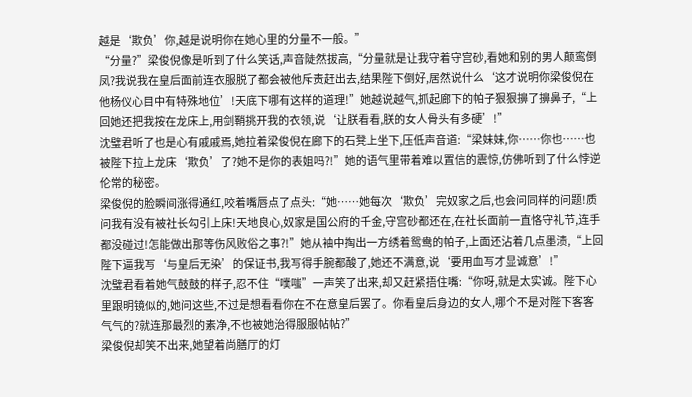越是‘欺负’你,越是说明你在她心里的分量不一般。”
“分量?”梁俊倪像是听到了什么笑话,声音陡然拔高,“分量就是让我守着守宫砂,看她和别的男人颠鸾倒凤?我说我在皇后面前连衣服脱了都会被他斥责赶出去,结果陛下倒好,居然说什么‘这才说明你梁俊倪在他杨仪心目中有特殊地位’!天底下哪有这样的道理!”她越说越气,抓起廊下的帕子狠狠擤了擤鼻子,“上回她还把我按在龙床上,用剑鞘挑开我的衣领,说‘让朕看看,朕的女人骨头有多硬’!”
沈璧君听了也是心有戚戚焉,她拉着梁俊倪在廊下的石凳上坐下,压低声音道:“梁妹妹,你……你也……也被陛下拉上龙床‘欺负’了?她不是你的表姐吗?!”她的语气里带着难以置信的震惊,仿佛听到了什么悖逆伦常的秘密。
梁俊倪的脸瞬间涨得通红,咬着嘴唇点了点头:“她……她每次‘欺负’完奴家之后,也会问同样的问题!质问我有没有被社长勾引上床!天地良心,奴家是国公府的千金,守宫砂都还在,在社长面前一直恪守礼节,连手都没碰过!怎能做出那等伤风败俗之事?!”她从袖中掏出一方绣着鸳鸯的帕子,上面还沾着几点墨渍,“上回陛下逼我写‘与皇后无染’的保证书,我写得手腕都酸了,她还不满意,说‘要用血写才显诚意’!”
沈璧君看着她气鼓鼓的样子,忍不住“噗嗤”一声笑了出来,却又赶紧捂住嘴:“你呀,就是太实诚。陛下心里跟明镜似的,她问这些,不过是想看看你在不在意皇后罢了。你看皇后身边的女人,哪个不是对陛下客客气气的?就连那最烈的素净,不也被她治得服服帖帖?”
梁俊倪却笑不出来,她望着尚膳厅的灯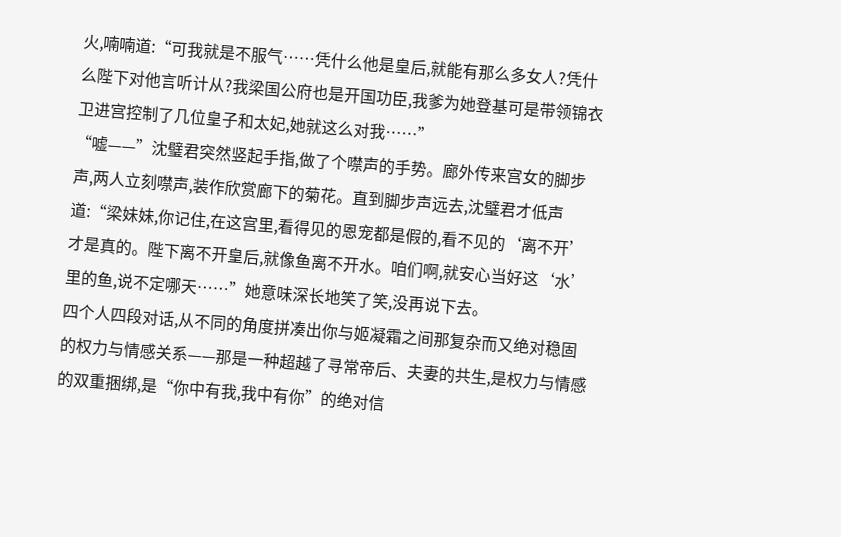火,喃喃道:“可我就是不服气……凭什么他是皇后,就能有那么多女人?凭什么陛下对他言听计从?我梁国公府也是开国功臣,我爹为她登基可是带领锦衣卫进宫控制了几位皇子和太妃,她就这么对我……”
“嘘——”沈璧君突然竖起手指,做了个噤声的手势。廊外传来宫女的脚步声,两人立刻噤声,装作欣赏廊下的菊花。直到脚步声远去,沈璧君才低声道:“梁妹妹,你记住,在这宫里,看得见的恩宠都是假的,看不见的‘离不开’才是真的。陛下离不开皇后,就像鱼离不开水。咱们啊,就安心当好这‘水’里的鱼,说不定哪天……”她意味深长地笑了笑,没再说下去。
四个人四段对话,从不同的角度拼凑出你与姬凝霜之间那复杂而又绝对稳固的权力与情感关系——那是一种超越了寻常帝后、夫妻的共生,是权力与情感的双重捆绑,是“你中有我,我中有你”的绝对信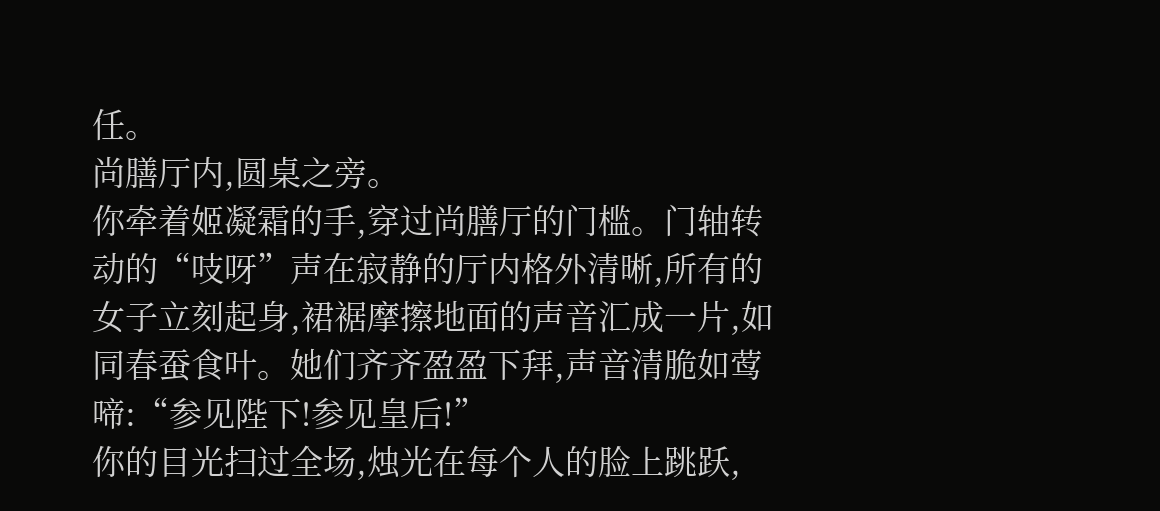任。
尚膳厅内,圆桌之旁。
你牵着姬凝霜的手,穿过尚膳厅的门槛。门轴转动的“吱呀”声在寂静的厅内格外清晰,所有的女子立刻起身,裙裾摩擦地面的声音汇成一片,如同春蚕食叶。她们齐齐盈盈下拜,声音清脆如莺啼:“参见陛下!参见皇后!”
你的目光扫过全场,烛光在每个人的脸上跳跃,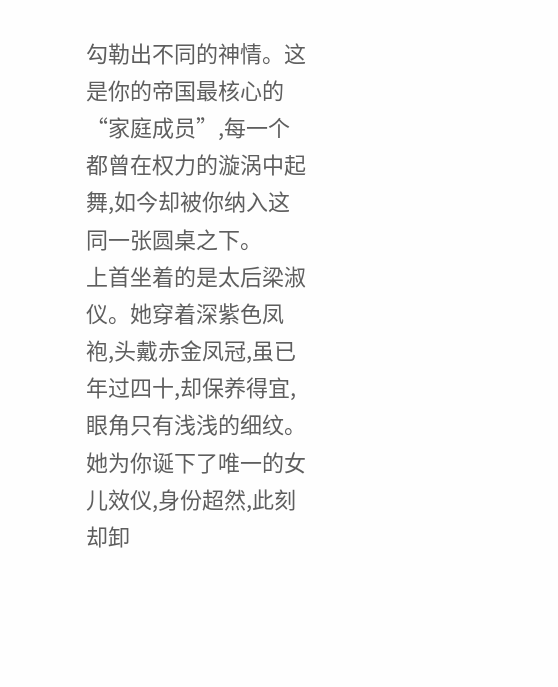勾勒出不同的神情。这是你的帝国最核心的“家庭成员”,每一个都曾在权力的漩涡中起舞,如今却被你纳入这同一张圆桌之下。
上首坐着的是太后梁淑仪。她穿着深紫色凤袍,头戴赤金凤冠,虽已年过四十,却保养得宜,眼角只有浅浅的细纹。她为你诞下了唯一的女儿效仪,身份超然,此刻却卸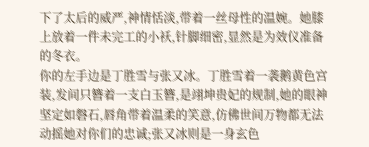下了太后的威严,神情恬淡,带着一丝母性的温婉。她膝上放着一件未完工的小袄,针脚细密,显然是为效仪准备的冬衣。
你的左手边是丁胜雪与张又冰。丁胜雪着一袭鹅黄色宫装,发间只簪着一支白玉簪,是翊坤贵妃的规制,她的眼神坚定如磐石,唇角带着温柔的笑意,仿佛世间万物都无法动摇她对你们的忠诚;张又冰则是一身玄色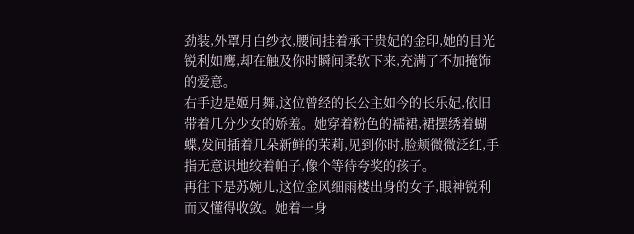劲装,外罩月白纱衣,腰间挂着承干贵妃的金印,她的目光锐利如鹰,却在触及你时瞬间柔软下来,充满了不加掩饰的爱意。
右手边是姬月舞,这位曾经的长公主如今的长乐妃,依旧带着几分少女的娇羞。她穿着粉色的襦裙,裙摆绣着蝴蝶,发间插着几朵新鲜的茉莉,见到你时,脸颊微微泛红,手指无意识地绞着帕子,像个等待夸奖的孩子。
再往下是苏婉儿,这位金风细雨楼出身的女子,眼神锐利而又懂得收敛。她着一身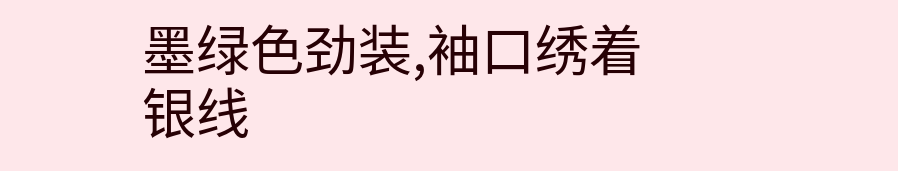墨绿色劲装,袖口绣着银线